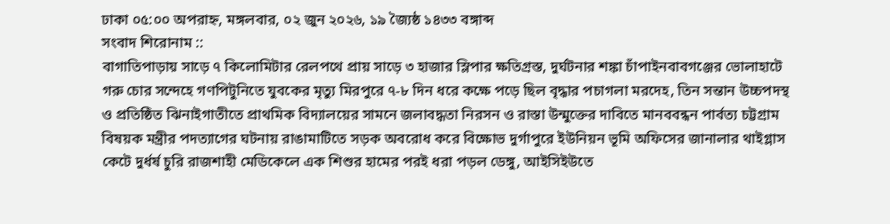ঢাকা ০৫:০০ অপরাহ্ন, মঙ্গলবার, ০২ জুন ২০২৬, ১৯ জ্যৈষ্ঠ ১৪৩৩ বঙ্গাব্দ
সংবাদ শিরোনাম ::
বাগাতিপাড়ায় সাড়ে ৭ কিলোমিটার রেলপথে প্রায় সাড়ে ৩ হাজার স্লিপার ক্ষতিগ্রস্ত, দুর্ঘটনার শঙ্কা চাঁপাইনবাবগঞ্জের ভোলাহাটে গরু চোর সন্দেহে গণপিটুনিতে যুবকের মৃত্যু মিরপুরে ৭-৮ দিন ধরে কক্ষে পড়ে ছিল বৃদ্ধার পচাগলা মরদেহ, তিন সন্তান উচ্চপদস্থ ও প্রতিষ্ঠিত ঝিনাইগাতীতে প্রাথমিক বিদ্যালয়ের সামনে জলাবদ্ধতা নিরসন ও রাস্তা উন্মুক্তের দাবিতে মানববন্ধন পার্বত্য চট্টগ্রাম বিষয়ক মন্ত্রীর পদত্যাগের ঘটনায় রাঙামাটিতে সড়ক অবরোধ করে বিক্ষোভ দুর্গাপুরে ইউনিয়ন ভূমি অফিসের জানালার থাইগ্লাস কেটে দুর্ধর্ষ চুরি রাজশাহী মেডিকেলে এক শিশুর হামের পরই ধরা পড়ল ডেঙ্গু, আইসিইউতে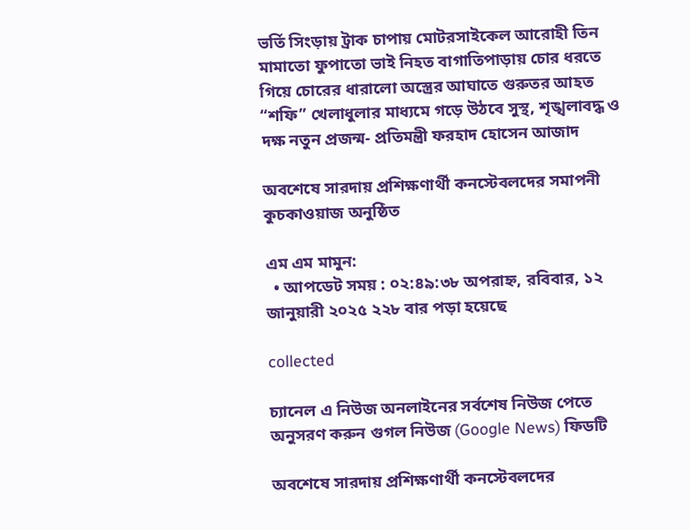ভর্তি সিংড়ায় ট্রাক চাপায় মোটরসাইকেল আরোহী তিন মামাতো ফুপাতো ভাই নিহত বাগাতিপাড়ায় চোর ধরতে গিয়ে চোরের ধারালো অস্ত্রের আঘাতে গুরুতর আহত “শফি” খেলাধুলার মাধ্যমে গড়ে উঠবে সুস্থ, শৃঙ্খলাবদ্ধ ও দক্ষ নতুন প্রজন্ম- প্রতিমন্ত্রী ফরহাদ হোসেন আজাদ

অবশেষে সারদায় প্রশিক্ষণার্থী কনস্টেবলদের সমাপনী কুচকাওয়াজ অনুষ্ঠিত

এম এম মামুন:
  • আপডেট সময় : ০২:৪৯:৩৮ অপরাহ্ন, রবিবার, ১২ জানুয়ারী ২০২৫ ২২৮ বার পড়া হয়েছে

collected

চ্যানেল এ নিউজ অনলাইনের সর্বশেষ নিউজ পেতে অনুসরণ করুন গুগল নিউজ (Google News) ফিডটি

অবশেষে সারদায় প্রশিক্ষণার্থী কনস্টেবলদের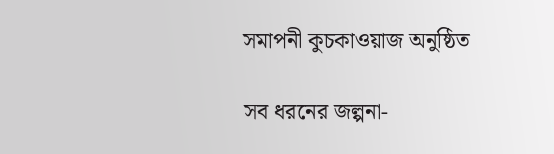সমাপনী কুচকাওয়াজ অনুষ্ঠিত

সব ধরনের জল্পনা-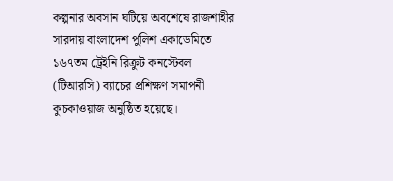কল্পনার অবসান ঘটিয়ে অবশেষে রাজশাহীর সারদায় বাংলাদেশ পুলিশ একাডেমিতে ১৬৭তম ট্রেইনি রিক্রুট কনস্টেবল (টিআরসি) ব্যাচের প্রশিক্ষণ সমাপনী কুচকাওয়াজ অনুষ্ঠিত হয়েছে।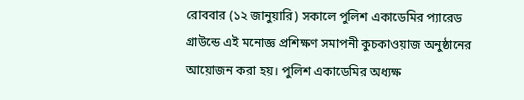রোববার (১২ জানুয়ারি) সকালে পুলিশ একাডেমির প্যারেড গ্রাউন্ডে এই মনোজ্ঞ প্রশিক্ষণ সমাপনী কুচকাওয়াজ অনুষ্ঠানের আয়োজন করা হয়। পুলিশ একাডেমির অধ্যক্ষ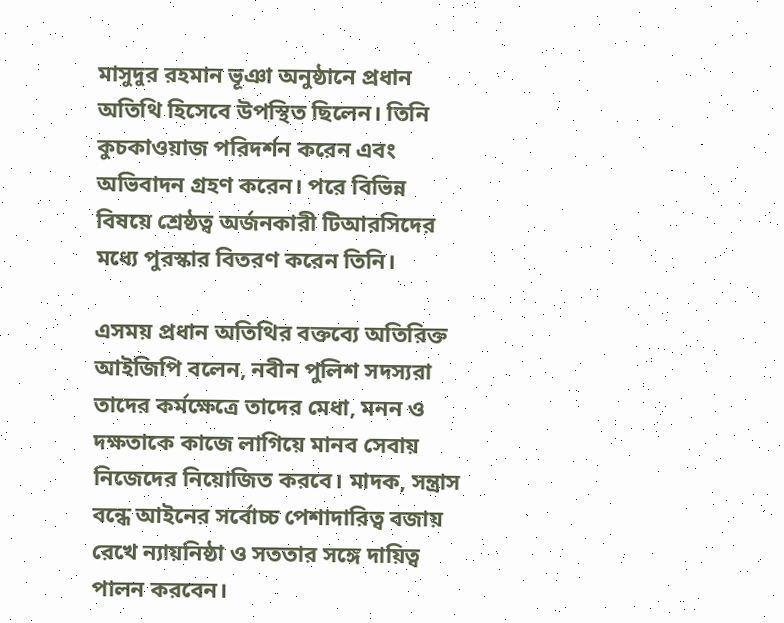মাসুদুর রহমান ভূঞা অনুষ্ঠানে প্রধান অতিথি হিসেবে উপস্থিত ছিলেন। তিনি কুচকাওয়াজ পরিদর্শন করেন এবং অভিবাদন গ্রহণ করেন। পরে বিভিন্ন বিষয়ে শ্রেষ্ঠত্ব অর্জনকারী টিআরসিদের মধ্যে পুরস্কার বিতরণ করেন তিনি।

এসময় প্রধান অতিথির বক্তব্যে অতিরিক্ত আইজিপি বলেন, নবীন পুলিশ সদস্যরা তাদের কর্মক্ষেত্রে তাদের মেধা, মনন ও দক্ষতাকে কাজে লাগিয়ে মানব সেবায় নিজেদের নিয়োজিত করবে। মাদক, সন্ত্রাস বন্ধে আইনের সর্বোচ্চ পেশাদারিত্ব বজায় রেখে ন্যায়নিষ্ঠা ও সততার সঙ্গে দায়িত্ব পালন করবেন।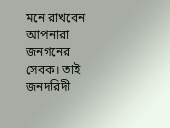মনে রাখবেন আপনারা জনগনের সেবক। তাই জনদরিদী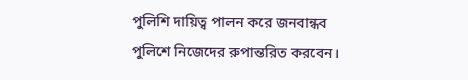পুলিশি দায়িত্ব পালন করে জনবান্ধব পুলিশে নিজেদের রুপান্তরিত করবেন।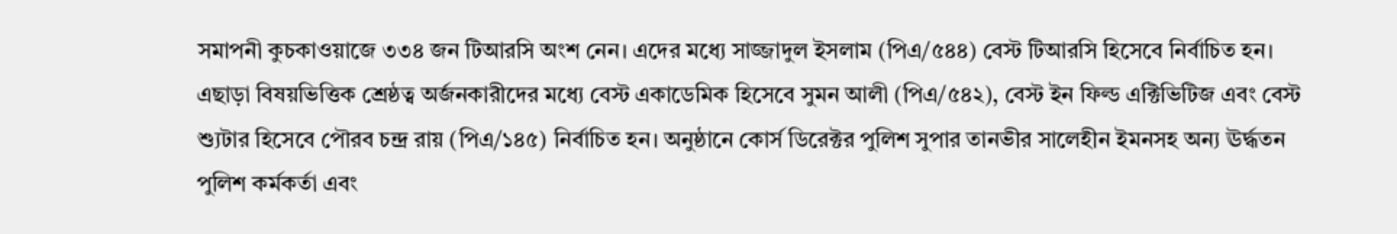সমাপনী কুচকাওয়াজে ৩৩৪ জন টিআরসি অংশ নেন। এদের মধ্যে সাজ্জাদুল ইসলাম (পিএ/৫৪৪) বেস্ট টিআরসি হিসেবে নির্বাচিত হন। এছাড়া বিষয়ভিত্তিক শ্রেষ্ঠত্ব অর্জনকারীদের মধ্যে বেস্ট একাডেমিক হিসেবে সুমন আলী (পিএ/৫৪২), বেস্ট ইন ফিল্ড এক্টিভিটিজ এবং বেস্ট শ্যুটার হিসেবে পৌরব চন্দ্র রায় (পিএ/১৪৫) নির্বাচিত হন। অনুষ্ঠানে কোর্স ডিরেক্টর পুলিশ সুপার তানভীর সালেহীন ইমনসহ অন্য ঊর্দ্ধতন পুলিশ কর্মকর্তা এবং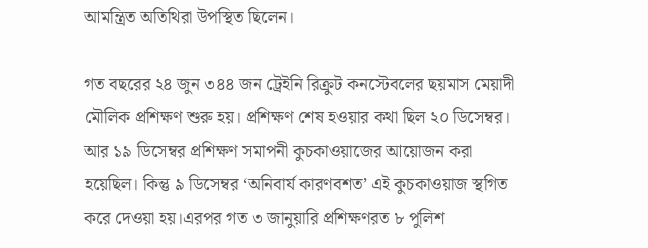আমন্ত্রিত অতিথিরা উপস্থিত ছিলেন।

গত বছরের ২৪ জুন ৩৪৪ জন ট্রেইনি রিক্রুট কনস্টেবলের ছয়মাস মেয়াদী মৌলিক প্রশিক্ষণ শুরু হয়। প্রশিক্ষণ শেষ হওয়ার কথা ছিল ২০ ডিসেম্বর। আর ১৯ ডিসেম্বর প্রশিক্ষণ সমাপনী কুচকাওয়াজের আয়োজন করা হয়েছিল। কিন্তু ৯ ডিসেম্বর ‘অনিবার্য কারণবশত’ এই কুচকাওয়াজ স্থগিত করে দেওয়া হয়।এরপর গত ৩ জানুয়ারি প্রশিক্ষণরত ৮ পুলিশ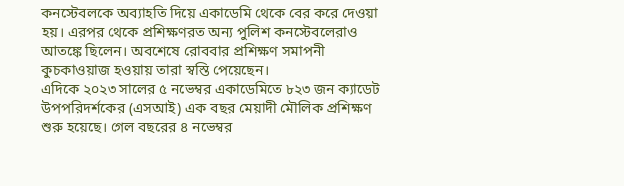কনস্টেবলকে অব্যাহতি দিয়ে একাডেমি থেকে বের করে দেওয়া হয়। এরপর থেকে প্রশিক্ষণরত অন্য পুলিশ কনস্টেবলেরাও আতঙ্কে ছিলেন। অবশেষে রোববার প্রশিক্ষণ সমাপনী কুচকাওয়াজ হওয়ায় তারা স্বস্তি পেয়েছেন।
এদিকে ২০২৩ সালের ৫ নভেম্বর একাডেমিতে ৮২৩ জন ক্যাডেট উপপরিদর্শকের (এসআই) এক বছর মেয়াদী মৌলিক প্রশিক্ষণ শুরু হয়েছে। গেল বছরের ৪ নভেম্বর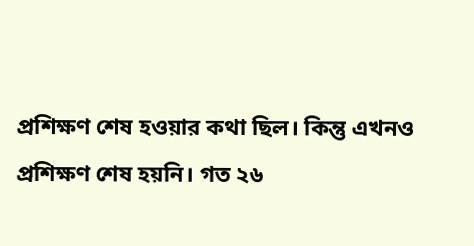প্রশিক্ষণ শেষ হওয়ার কথা ছিল। কিন্তু এখনও প্রশিক্ষণ শেষ হয়নি। গত ২৬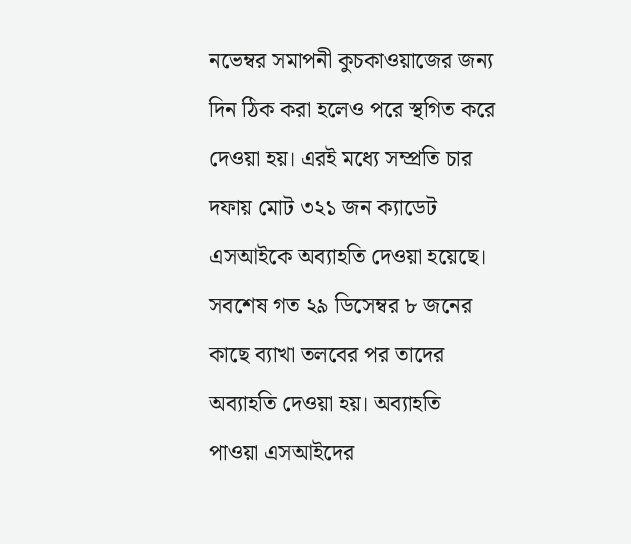নভেম্বর সমাপনী কুচকাওয়াজের জন্য দিন ঠিক করা হলেও পরে স্থগিত করে দেওয়া হয়। এরই মধ্যে সম্প্রতি চার দফায় মোট ৩২১ জন ক্যাডেট এসআইকে অব্যাহতি দেওয়া হয়েছে। সবশেষ গত ২৯ ডিসেম্বর ৮ জনের কাছে ব্যাখা তলবের পর তাদের অব্যাহতি দেওয়া হয়। অব্যাহতি পাওয়া এসআইদের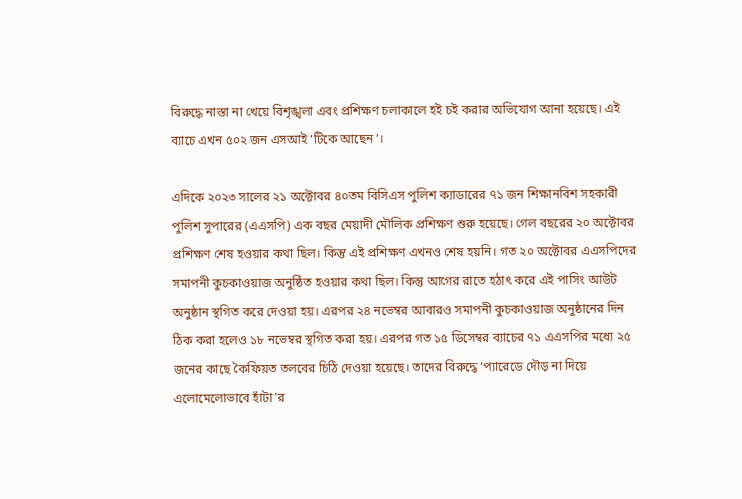বিরুদ্ধে নাস্তা না খেয়ে বিশৃঙ্খলা এবং প্রশিক্ষণ চলাকালে হই চই করার অভিযোগ আনা হয়েছে। এই ব্যাচে এখন ৫০২ জন এসআই ‘টিকে আছেন’।

এদিকে ২০২৩ সালের ২১ অক্টোবর ৪০তম বিসিএস পুলিশ ক্যাডারের ৭১ জন শিক্ষানবিশ সহকারী পুলিশ সুপারের (এএসপি) এক বছর মেয়াদী মৌলিক প্রশিক্ষণ শুরু হয়েছে। গেল বছরের ২০ অক্টোবর প্রশিক্ষণ শেষ হওয়ার কথা ছিল। কিন্তু এই প্রশিক্ষণ এখনও শেষ হয়নি। গত ২০ অক্টোবর এএসপিদের সমাপনী কুচকাওয়াজ অনুষ্ঠিত হওয়ার কথা ছিল। কিন্তু আগের রাতে হঠাৎ করে এই পাসিং আউট অনুষ্ঠান স্থগিত করে দেওয়া হয়। এরপর ২৪ নভেম্বর আবারও সমাপনী কুচকাওয়াজ অনুষ্ঠানের দিন ঠিক করা হলেও ১৮ নভেম্বর স্থগিত করা হয়। এরপর গত ১৫ ডিসেম্বর ব্যাচের ৭১ এএসপির মধ্যে ২৫ জনের কাছে কৈফিয়ত তলবের চিঠি দেওয়া হয়েছে। তাদের বিরুদ্ধে ‘প্যারেডে দৌড় না দিয়ে এলোমেলোভাবে হাঁটা’র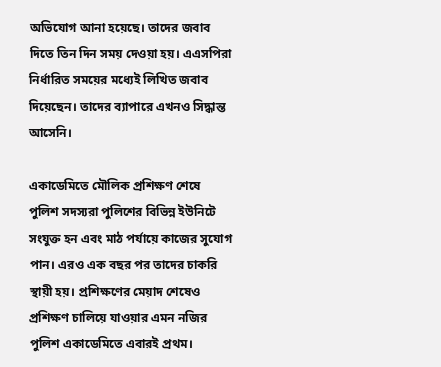অভিযোগ আনা হয়েছে। তাদের জবাব দিতে তিন দিন সময় দেওয়া হয়। এএসপিরা নির্ধারিত সময়ের মধ্যেই লিখিত জবাব দিয়েছেন। তাদের ব্যাপারে এখনও সিদ্ধান্ত আসেনি।

একাডেমিতে মৌলিক প্রশিক্ষণ শেষে পুলিশ সদস্যরা পুলিশের বিভিন্ন ইউনিটে সংযুক্ত হন এবং মাঠ পর্যায়ে কাজের সুযোগ পান। এরও এক বছর পর তাদের চাকরি স্থায়ী হয়। প্রশিক্ষণের মেয়াদ শেষেও প্রশিক্ষণ চালিয়ে যাওয়ার এমন নজির পুলিশ একাডেমিতে এবারই প্রথম।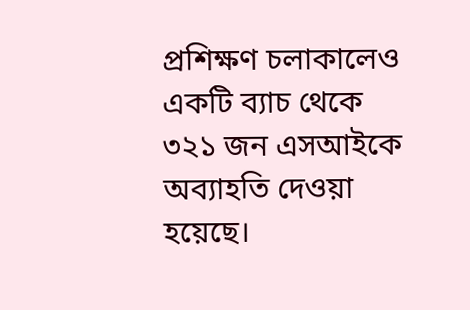প্রশিক্ষণ চলাকালেও একটি ব্যাচ থেকে ৩২১ জন এসআইকে অব্যাহতি দেওয়া হয়েছে।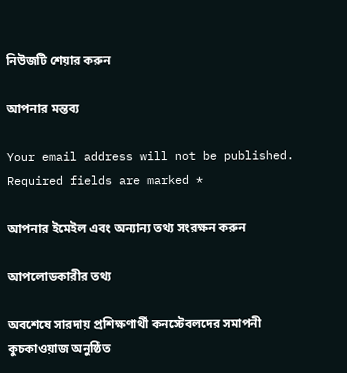নিউজটি শেয়ার করুন

আপনার মন্তব্য

Your email address will not be published. Required fields are marked *

আপনার ইমেইল এবং অন্যান্য তথ্য সংরক্ষন করুন

আপলোডকারীর তথ্য

অবশেষে সারদায় প্রশিক্ষণার্থী কনস্টেবলদের সমাপনী কুচকাওয়াজ অনুষ্ঠিত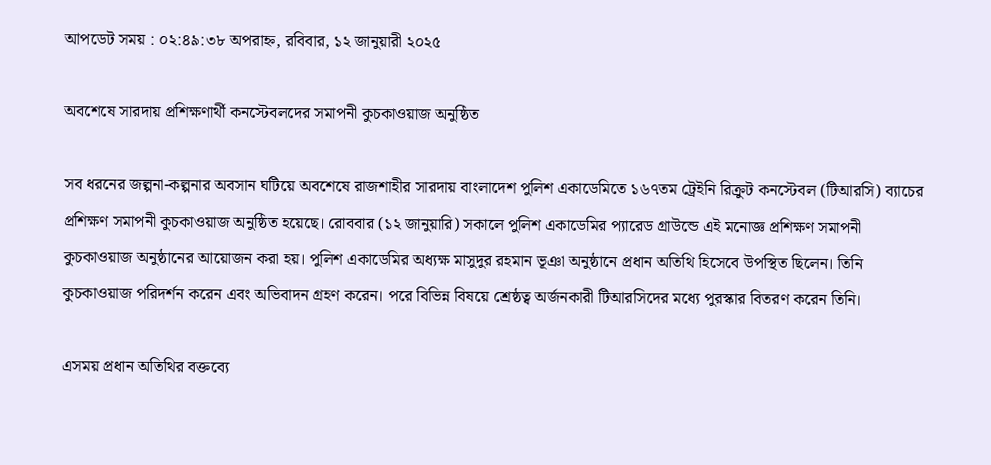আপডেট সময় : ০২:৪৯:৩৮ অপরাহ্ন, রবিবার, ১২ জানুয়ারী ২০২৫

অবশেষে সারদায় প্রশিক্ষণার্থী কনস্টেবলদের সমাপনী কুচকাওয়াজ অনুষ্ঠিত

সব ধরনের জল্পনা-কল্পনার অবসান ঘটিয়ে অবশেষে রাজশাহীর সারদায় বাংলাদেশ পুলিশ একাডেমিতে ১৬৭তম ট্রেইনি রিক্রুট কনস্টেবল (টিআরসি) ব্যাচের প্রশিক্ষণ সমাপনী কুচকাওয়াজ অনুষ্ঠিত হয়েছে। রোববার (১২ জানুয়ারি) সকালে পুলিশ একাডেমির প্যারেড গ্রাউন্ডে এই মনোজ্ঞ প্রশিক্ষণ সমাপনী কুচকাওয়াজ অনুষ্ঠানের আয়োজন করা হয়। পুলিশ একাডেমির অধ্যক্ষ মাসুদুর রহমান ভূঞা অনুষ্ঠানে প্রধান অতিথি হিসেবে উপস্থিত ছিলেন। তিনি কুচকাওয়াজ পরিদর্শন করেন এবং অভিবাদন গ্রহণ করেন। পরে বিভিন্ন বিষয়ে শ্রেষ্ঠত্ব অর্জনকারী টিআরসিদের মধ্যে পুরস্কার বিতরণ করেন তিনি।

এসময় প্রধান অতিথির বক্তব্যে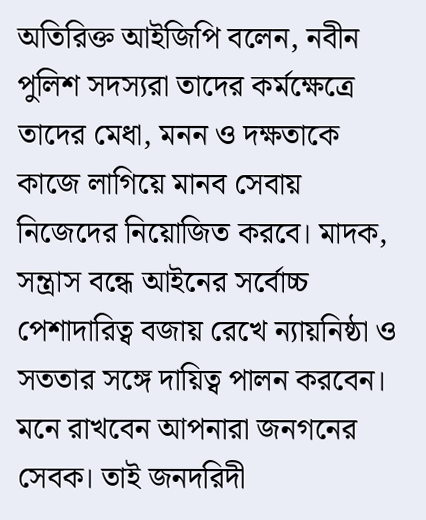অতিরিক্ত আইজিপি বলেন, নবীন পুলিশ সদস্যরা তাদের কর্মক্ষেত্রে তাদের মেধা, মনন ও দক্ষতাকে কাজে লাগিয়ে মানব সেবায় নিজেদের নিয়োজিত করবে। মাদক, সন্ত্রাস বন্ধে আইনের সর্বোচ্চ পেশাদারিত্ব বজায় রেখে ন্যায়নিষ্ঠা ও সততার সঙ্গে দায়িত্ব পালন করবেন। মনে রাখবেন আপনারা জনগনের সেবক। তাই জনদরিদী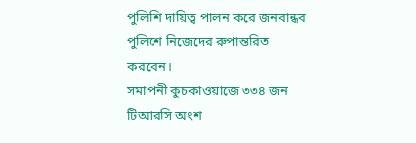পুলিশি দায়িত্ব পালন করে জনবান্ধব পুলিশে নিজেদের রুপান্তরিত করবেন।
সমাপনী কুচকাওয়াজে ৩৩৪ জন টিআরসি অংশ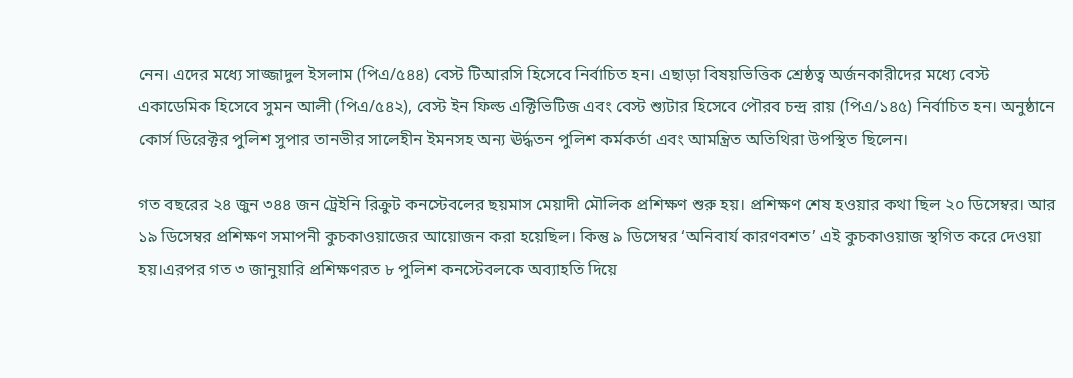নেন। এদের মধ্যে সাজ্জাদুল ইসলাম (পিএ/৫৪৪) বেস্ট টিআরসি হিসেবে নির্বাচিত হন। এছাড়া বিষয়ভিত্তিক শ্রেষ্ঠত্ব অর্জনকারীদের মধ্যে বেস্ট একাডেমিক হিসেবে সুমন আলী (পিএ/৫৪২), বেস্ট ইন ফিল্ড এক্টিভিটিজ এবং বেস্ট শ্যুটার হিসেবে পৌরব চন্দ্র রায় (পিএ/১৪৫) নির্বাচিত হন। অনুষ্ঠানে কোর্স ডিরেক্টর পুলিশ সুপার তানভীর সালেহীন ইমনসহ অন্য ঊর্দ্ধতন পুলিশ কর্মকর্তা এবং আমন্ত্রিত অতিথিরা উপস্থিত ছিলেন।

গত বছরের ২৪ জুন ৩৪৪ জন ট্রেইনি রিক্রুট কনস্টেবলের ছয়মাস মেয়াদী মৌলিক প্রশিক্ষণ শুরু হয়। প্রশিক্ষণ শেষ হওয়ার কথা ছিল ২০ ডিসেম্বর। আর ১৯ ডিসেম্বর প্রশিক্ষণ সমাপনী কুচকাওয়াজের আয়োজন করা হয়েছিল। কিন্তু ৯ ডিসেম্বর ‘অনিবার্য কারণবশত’ এই কুচকাওয়াজ স্থগিত করে দেওয়া হয়।এরপর গত ৩ জানুয়ারি প্রশিক্ষণরত ৮ পুলিশ কনস্টেবলকে অব্যাহতি দিয়ে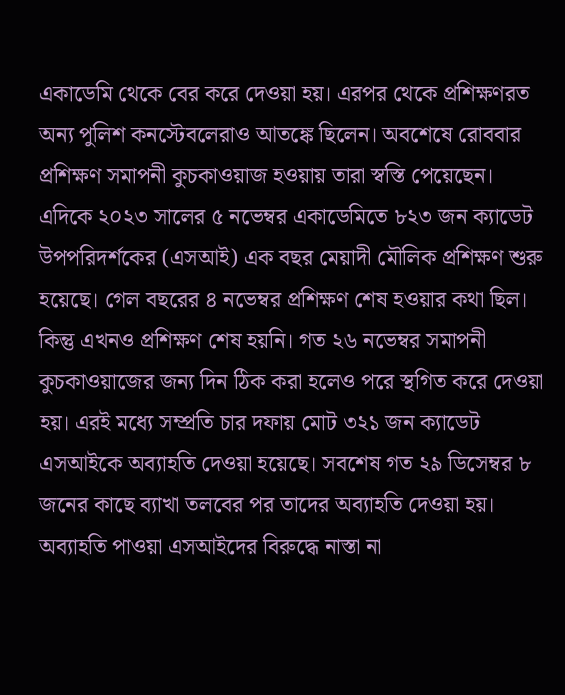একাডেমি থেকে বের করে দেওয়া হয়। এরপর থেকে প্রশিক্ষণরত অন্য পুলিশ কনস্টেবলেরাও আতঙ্কে ছিলেন। অবশেষে রোববার প্রশিক্ষণ সমাপনী কুচকাওয়াজ হওয়ায় তারা স্বস্তি পেয়েছেন।
এদিকে ২০২৩ সালের ৫ নভেম্বর একাডেমিতে ৮২৩ জন ক্যাডেট উপপরিদর্শকের (এসআই) এক বছর মেয়াদী মৌলিক প্রশিক্ষণ শুরু হয়েছে। গেল বছরের ৪ নভেম্বর প্রশিক্ষণ শেষ হওয়ার কথা ছিল। কিন্তু এখনও প্রশিক্ষণ শেষ হয়নি। গত ২৬ নভেম্বর সমাপনী কুচকাওয়াজের জন্য দিন ঠিক করা হলেও পরে স্থগিত করে দেওয়া হয়। এরই মধ্যে সম্প্রতি চার দফায় মোট ৩২১ জন ক্যাডেট এসআইকে অব্যাহতি দেওয়া হয়েছে। সবশেষ গত ২৯ ডিসেম্বর ৮ জনের কাছে ব্যাখা তলবের পর তাদের অব্যাহতি দেওয়া হয়। অব্যাহতি পাওয়া এসআইদের বিরুদ্ধে নাস্তা না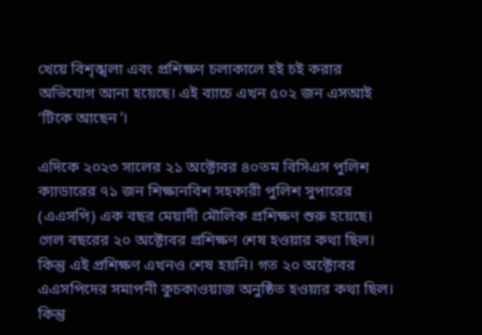খেয়ে বিশৃঙ্খলা এবং প্রশিক্ষণ চলাকালে হই চই করার অভিযোগ আনা হয়েছে। এই ব্যাচে এখন ৫০২ জন এসআই ‘টিকে আছেন’।

এদিকে ২০২৩ সালের ২১ অক্টোবর ৪০তম বিসিএস পুলিশ ক্যাডারের ৭১ জন শিক্ষানবিশ সহকারী পুলিশ সুপারের (এএসপি) এক বছর মেয়াদী মৌলিক প্রশিক্ষণ শুরু হয়েছে। গেল বছরের ২০ অক্টোবর প্রশিক্ষণ শেষ হওয়ার কথা ছিল। কিন্তু এই প্রশিক্ষণ এখনও শেষ হয়নি। গত ২০ অক্টোবর এএসপিদের সমাপনী কুচকাওয়াজ অনুষ্ঠিত হওয়ার কথা ছিল। কিন্তু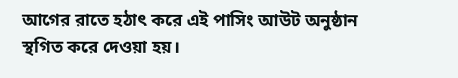আগের রাতে হঠাৎ করে এই পাসিং আউট অনুষ্ঠান স্থগিত করে দেওয়া হয়।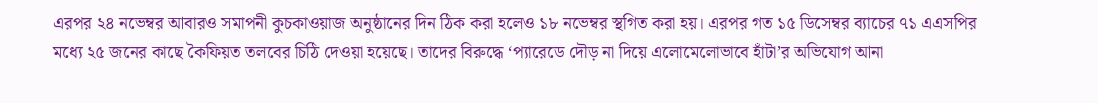এরপর ২৪ নভেম্বর আবারও সমাপনী কুচকাওয়াজ অনুষ্ঠানের দিন ঠিক করা হলেও ১৮ নভেম্বর স্থগিত করা হয়। এরপর গত ১৫ ডিসেম্বর ব্যাচের ৭১ এএসপির মধ্যে ২৫ জনের কাছে কৈফিয়ত তলবের চিঠি দেওয়া হয়েছে। তাদের বিরুদ্ধে ‘প্যারেডে দৌড় না দিয়ে এলোমেলোভাবে হাঁটা’র অভিযোগ আনা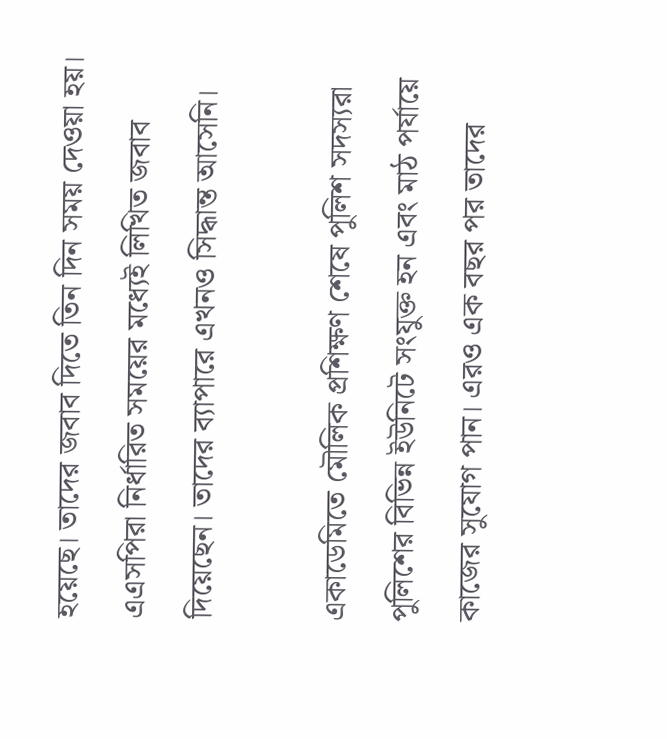হয়েছে। তাদের জবাব দিতে তিন দিন সময় দেওয়া হয়। এএসপিরা নির্ধারিত সময়ের মধ্যেই লিখিত জবাব দিয়েছেন। তাদের ব্যাপারে এখনও সিদ্ধান্ত আসেনি।

একাডেমিতে মৌলিক প্রশিক্ষণ শেষে পুলিশ সদস্যরা পুলিশের বিভিন্ন ইউনিটে সংযুক্ত হন এবং মাঠ পর্যায়ে কাজের সুযোগ পান। এরও এক বছর পর তাদের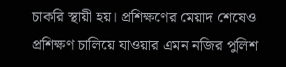চাকরি স্থায়ী হয়। প্রশিক্ষণের মেয়াদ শেষেও প্রশিক্ষণ চালিয়ে যাওয়ার এমন নজির পুলিশ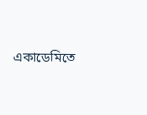একাডেমিতে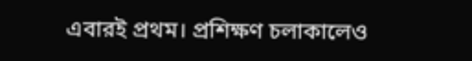এবারই প্রথম। প্রশিক্ষণ চলাকালেও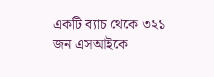একটি ব্যাচ থেকে ৩২১ জন এসআইকে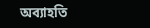অব্যাহতি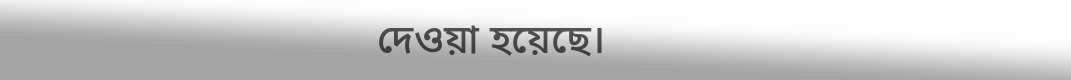দেওয়া হয়েছে।